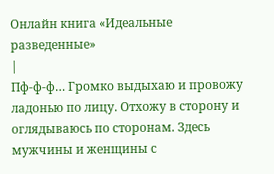Онлайн книга «Идеальные разведенные»
|
Пф-ф-ф… Громко выдыхаю и провожу ладонью по лицу. Отхожу в сторону и оглядываюсь по сторонам. Здесь мужчины и женщины с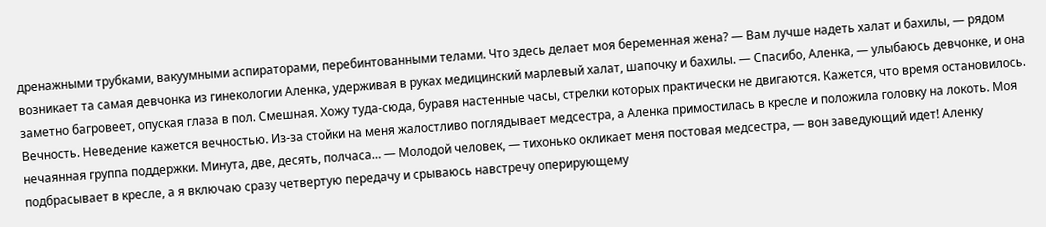дренажными трубками, вакуумными аспираторами, перебинтованными телами. Что здесь делает моя беременная жена? — Вам лучше надеть халат и бахилы, — рядом возникает та самая девчонка из гинекологии Аленка, удерживая в руках медицинский марлевый халат, шапочку и бахилы. — Спасибо, Аленка, — улыбаюсь девчонке, и она заметно багровеет, опуская глаза в пол. Смешная. Хожу туда-сюда, буравя настенные часы, стрелки которых практически не двигаются. Кажется, что время остановилось. Вечность. Неведение кажется вечностью. Из-за стойки на меня жалостливо поглядывает медсестра, а Аленка примостилась в кресле и положила головку на локоть. Моя нечаянная группа поддержки. Минута, две, десять, полчаса… — Молодой человек, — тихонько окликает меня постовая медсестра, — вон заведующий идет! Аленку подбрасывает в кресле, а я включаю сразу четвертую передачу и срываюсь навстречу оперирующему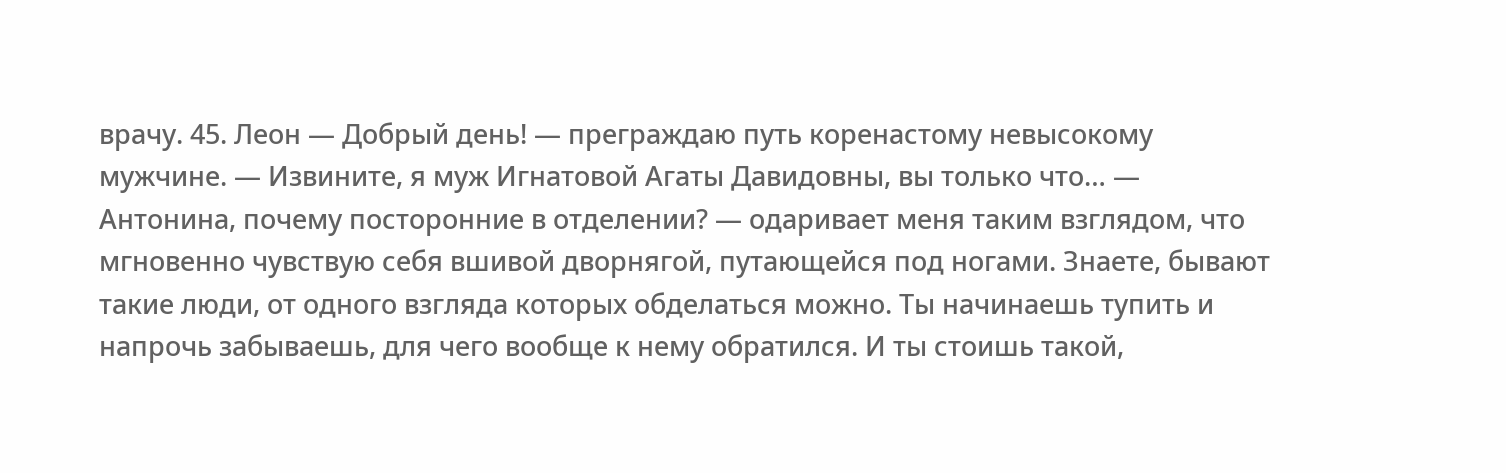врачу. 45. Леон — Добрый день! — преграждаю путь коренастому невысокому мужчине. — Извините, я муж Игнатовой Агаты Давидовны, вы только что… — Антонина, почему посторонние в отделении? — одаривает меня таким взглядом, что мгновенно чувствую себя вшивой дворнягой, путающейся под ногами. Знаете, бывают такие люди, от одного взгляда которых обделаться можно. Ты начинаешь тупить и напрочь забываешь, для чего вообще к нему обратился. И ты стоишь такой,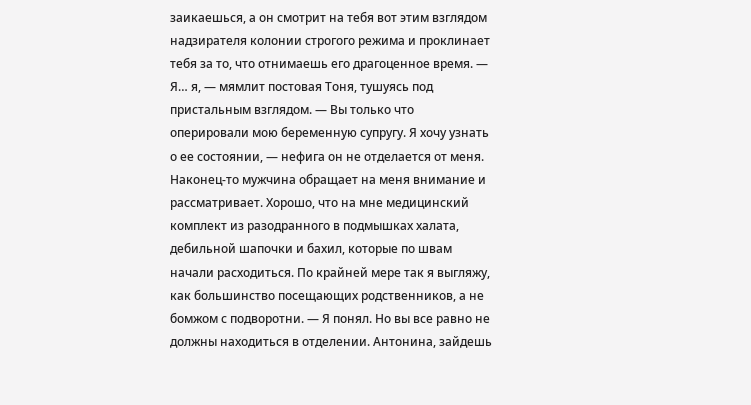заикаешься, а он смотрит на тебя вот этим взглядом надзирателя колонии строгого режима и проклинает тебя за то, что отнимаешь его драгоценное время. — Я… я, — мямлит постовая Тоня, тушуясь под пристальным взглядом. — Вы только что оперировали мою беременную супругу. Я хочу узнать о ее состоянии, — нефига он не отделается от меня. Наконец-то мужчина обращает на меня внимание и рассматривает. Хорошо, что на мне медицинский комплект из разодранного в подмышках халата, дебильной шапочки и бахил, которые по швам начали расходиться. По крайней мере так я выгляжу, как большинство посещающих родственников, а не бомжом с подворотни. — Я понял. Но вы все равно не должны находиться в отделении. Антонина, зайдешь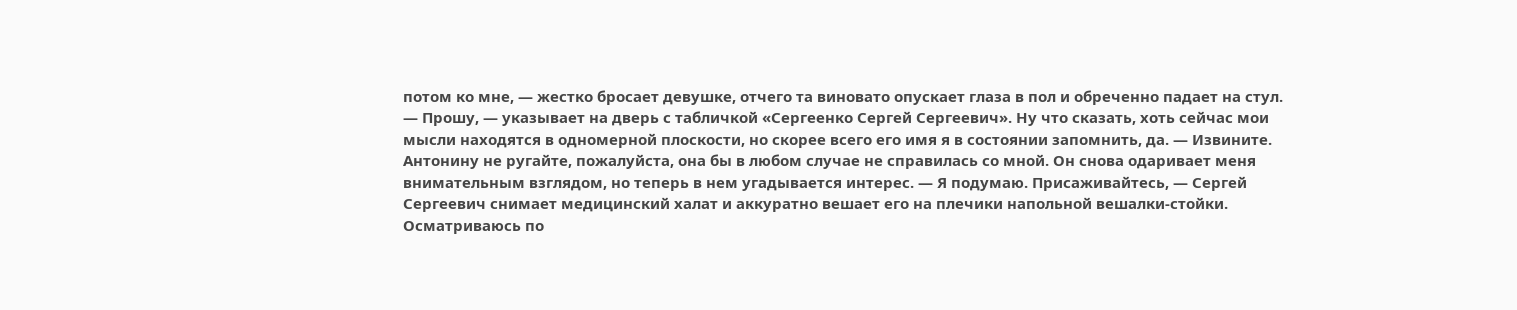потом ко мне, — жестко бросает девушке, отчего та виновато опускает глаза в пол и обреченно падает на стул. — Прошу, — указывает на дверь с табличкой «Сергеенко Сергей Сергеевич». Ну что сказать, хоть сейчас мои мысли находятся в одномерной плоскости, но скорее всего его имя я в состоянии запомнить, да. — Извините. Антонину не ругайте, пожалуйста, она бы в любом случае не справилась со мной. Он снова одаривает меня внимательным взглядом, но теперь в нем угадывается интерес. — Я подумаю. Присаживайтесь, — Сергей Сергеевич снимает медицинский халат и аккуратно вешает его на плечики напольной вешалки-стойки. Осматриваюсь по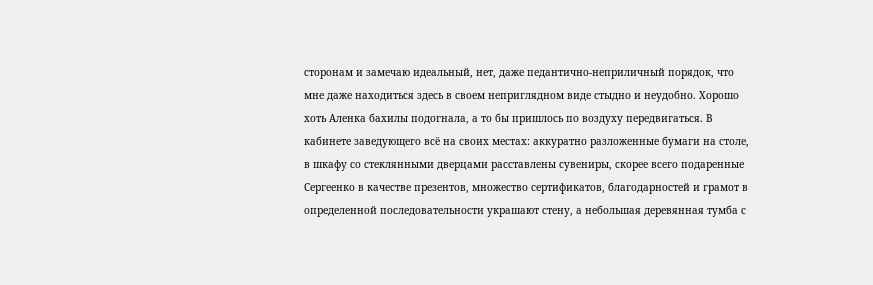сторонам и замечаю идеальный, нет, даже педантично-неприличный порядок, что мне даже находиться здесь в своем неприглядном виде стыдно и неудобно. Хорошо хоть Аленка бахилы подогнала, а то бы пришлось по воздуху передвигаться. В кабинете заведующего всё на своих местах: аккуратно разложенные бумаги на столе, в шкафу со стеклянными дверцами расставлены сувениры, скорее всего подаренные Сергеенко в качестве презентов, множество сертификатов, благодарностей и грамот в определенной последовательности украшают стену, а небольшая деревянная тумба с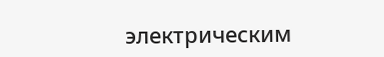электрическим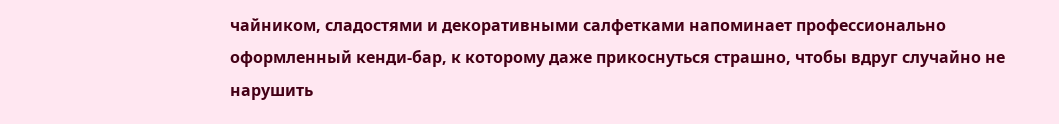чайником, сладостями и декоративными салфетками напоминает профессионально оформленный кенди-бар, к которому даже прикоснуться страшно, чтобы вдруг случайно не нарушить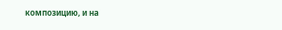композицию, и на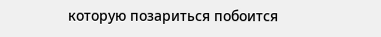которую позариться побоится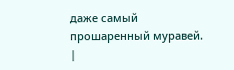даже самый прошаренный муравей. |